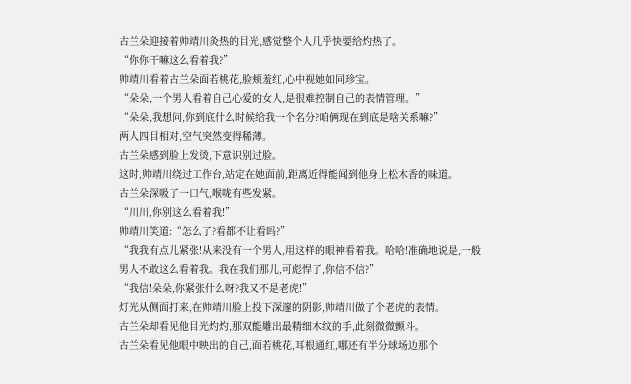古兰朵迎接着帅靖川灸热的目光,感觉整个人几乎快要给灼热了。
“你你干嘛这么看着我?”
帅靖川看着古兰朵面若桃花,脸颊羞红,心中视她如同珍宝。
“朵朵,一个男人看着自己心爱的女人,是很难控制自己的表情管理。”
“朵朵,我想问,你到底什么时候给我一个名分?咱俩现在到底是啥关系嘛?”
两人四目相对,空气突然变得稀薄。
古兰朵感到脸上发烫,下意识别过脸。
这时,帅靖川绕过工作台,站定在她面前,距离近得能闻到他身上松木香的味道。
古兰朵深吸了一口气,喉咙有些发紧。
“川川,你别这么看着我!”
帅靖川笑道:“怎么了?看都不让看吗?”
“我我有点儿紧张!从来没有一个男人,用这样的眼神看着我。哈哈!准确地说是,一般男人不敢这么看着我。我在我们那儿,可彪悍了,你信不信?”
“我信!朵朵,你紧张什么呀?我又不是老虎!”
灯光从侧面打来,在帅靖川脸上投下深邃的阴影,帅靖川做了个老虎的表情。
古兰朵却看见他目光灼灼,那双能雕出最精细木纹的手,此刻微微颤斗。
古兰朵看见他眼中映出的自己,面若桃花,耳根通红,哪还有半分球场边那个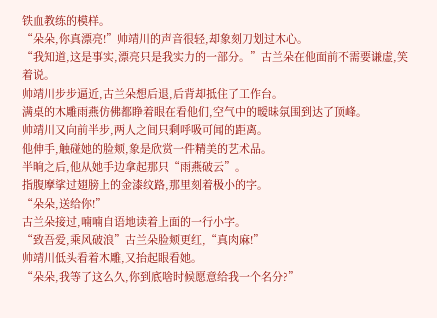铁血教练的模样。
“朵朵,你真漂亮!”帅靖川的声音很轻,却象刻刀划过木心。
“我知道,这是事实,漂亮只是我实力的一部分。”古兰朵在他面前不需要谦虚,笑着说。
帅靖川步步逼近,古兰朵想后退,后背却抵住了工作台。
满桌的木雕雨燕仿佛都睁着眼在看他们,空气中的暧昧氛围到达了顶峰。
帅靖川又向前半步,两人之间只剩呼吸可闻的距离。
他伸手,触碰她的脸颊,象是欣赏一件精美的艺术品。
半晌之后,他从她手边拿起那只“雨燕破云”。
指腹摩挲过翅膀上的金漆纹路,那里刻着极小的字。
“朵朵,送给你!”
古兰朵接过,喃喃自语地读着上面的一行小字。
“致吾爱,乘风破浪”古兰朵脸颊更红,“真肉麻!”
帅靖川低头看着木雕,又抬起眼看她。
“朵朵,我等了这么久,你到底啥时候愿意给我一个名分?”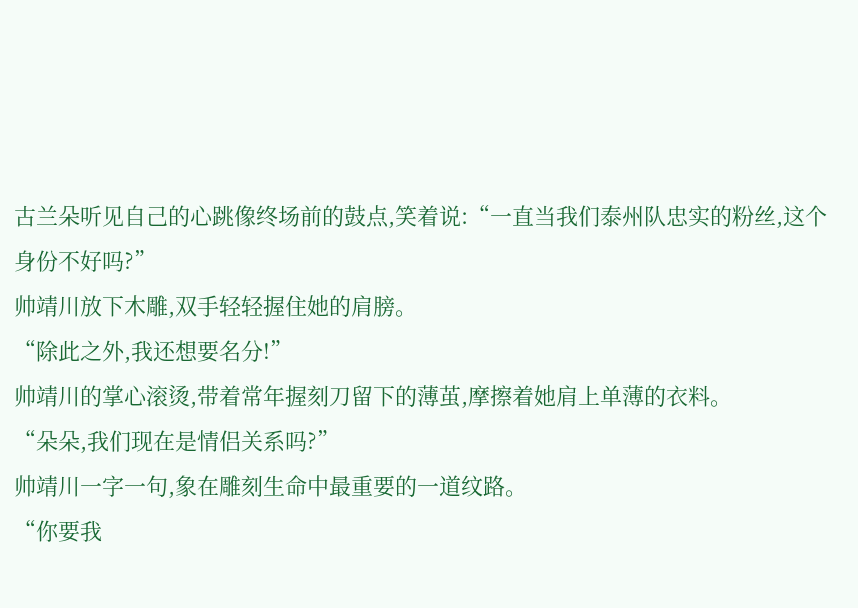古兰朵听见自己的心跳像终场前的鼓点,笑着说:“一直当我们泰州队忠实的粉丝,这个身份不好吗?”
帅靖川放下木雕,双手轻轻握住她的肩膀。
“除此之外,我还想要名分!”
帅靖川的掌心滚烫,带着常年握刻刀留下的薄茧,摩擦着她肩上单薄的衣料。
“朵朵,我们现在是情侣关系吗?”
帅靖川一字一句,象在雕刻生命中最重要的一道纹路。
“你要我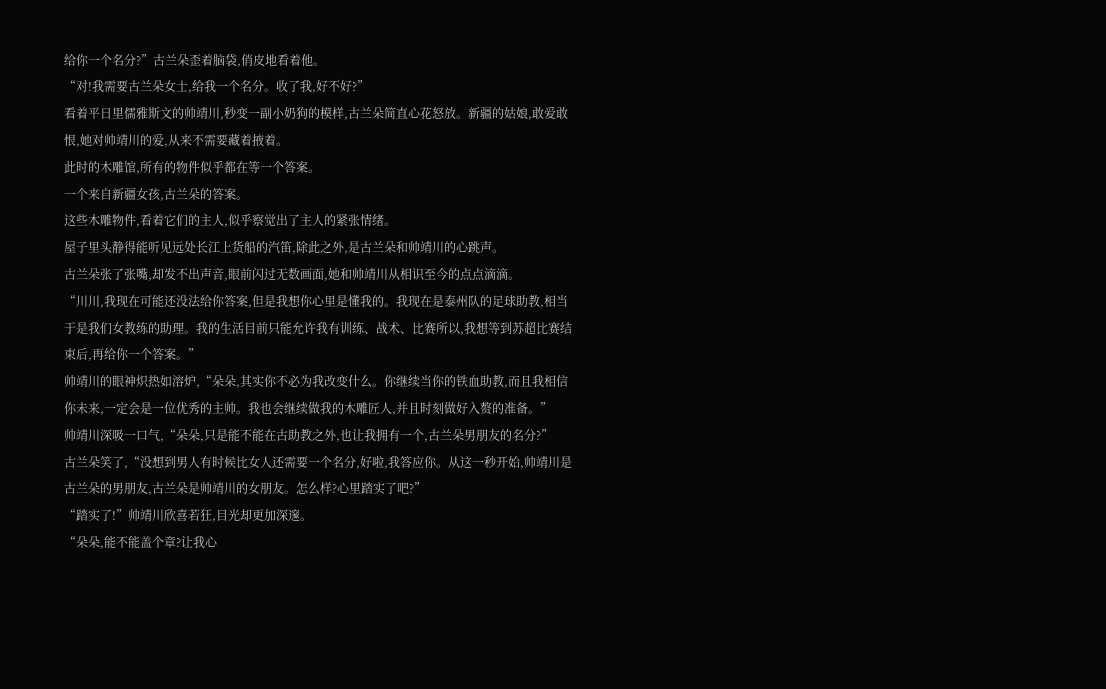给你一个名分?”古兰朵歪着脑袋,俏皮地看着他。
“对!我需要古兰朵女士,给我一个名分。收了我,好不好?”
看着平日里儒雅斯文的帅靖川,秒变一副小奶狗的模样,古兰朵简直心花怒放。新疆的姑娘,敢爱敢恨,她对帅靖川的爱,从来不需要藏着掖着。
此时的木雕馆,所有的物件似乎都在等一个答案。
一个来自新疆女孩,古兰朵的答案。
这些木雕物件,看着它们的主人,似乎察觉出了主人的紧张情绪。
屋子里头静得能听见远处长江上货船的汽笛,除此之外,是古兰朵和帅靖川的心跳声。
古兰朵张了张嘴,却发不出声音,眼前闪过无数画面,她和帅靖川从相识至今的点点滴滴。
“川川,我现在可能还没法给你答案,但是我想你心里是懂我的。我现在是泰州队的足球助教,相当于是我们女教练的助理。我的生活目前只能允许我有训练、战术、比赛所以,我想等到苏超比赛结束后,再给你一个答案。”
帅靖川的眼神炽热如溶炉,“朵朵,其实你不必为我改变什么。你继续当你的铁血助教,而且我相信你未来,一定会是一位优秀的主帅。我也会继续做我的木雕匠人,并且时刻做好入赘的准备。”
帅靖川深吸一口气,“朵朵,只是能不能在古助教之外,也让我拥有一个,古兰朵男朋友的名分?”
古兰朵笑了,“没想到男人有时候比女人还需要一个名分,好啦,我答应你。从这一秒开始,帅靖川是古兰朵的男朋友,古兰朵是帅靖川的女朋友。怎么样?心里踏实了吧?”
“踏实了!”帅靖川欣喜若狂,目光却更加深邃。
“朵朵,能不能盖个章?让我心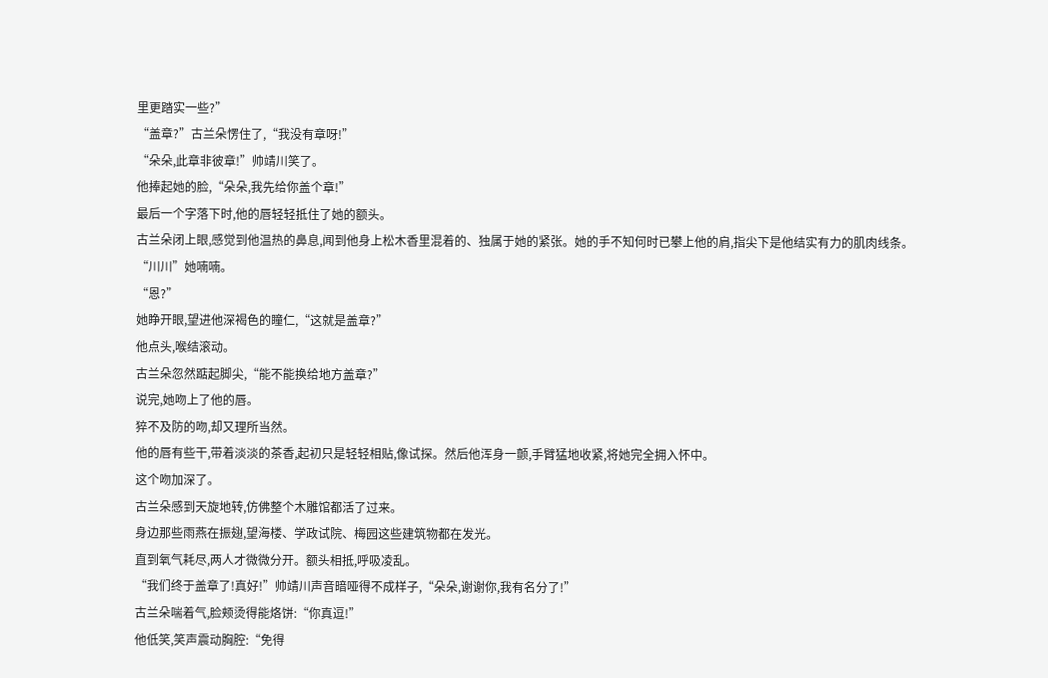里更踏实一些?”
“盖章?”古兰朵愣住了,“我没有章呀!”
“朵朵,此章非彼章!”帅靖川笑了。
他捧起她的脸,“朵朵,我先给你盖个章!”
最后一个字落下时,他的唇轻轻抵住了她的额头。
古兰朵闭上眼,感觉到他温热的鼻息,闻到他身上松木香里混着的、独属于她的紧张。她的手不知何时已攀上他的肩,指尖下是他结实有力的肌肉线条。
“川川”她喃喃。
“恩?”
她睁开眼,望进他深褐色的瞳仁,“这就是盖章?”
他点头,喉结滚动。
古兰朵忽然踮起脚尖,“能不能换给地方盖章?”
说完,她吻上了他的唇。
猝不及防的吻,却又理所当然。
他的唇有些干,带着淡淡的茶香,起初只是轻轻相贴,像试探。然后他浑身一颤,手臂猛地收紧,将她完全拥入怀中。
这个吻加深了。
古兰朵感到天旋地转,仿佛整个木雕馆都活了过来。
身边那些雨燕在振翅,望海楼、学政试院、梅园这些建筑物都在发光。
直到氧气耗尽,两人才微微分开。额头相抵,呼吸凌乱。
“我们终于盖章了!真好!”帅靖川声音暗哑得不成样子,“朵朵,谢谢你,我有名分了!”
古兰朵喘着气,脸颊烫得能烙饼:“你真逗!”
他低笑,笑声震动胸腔:“免得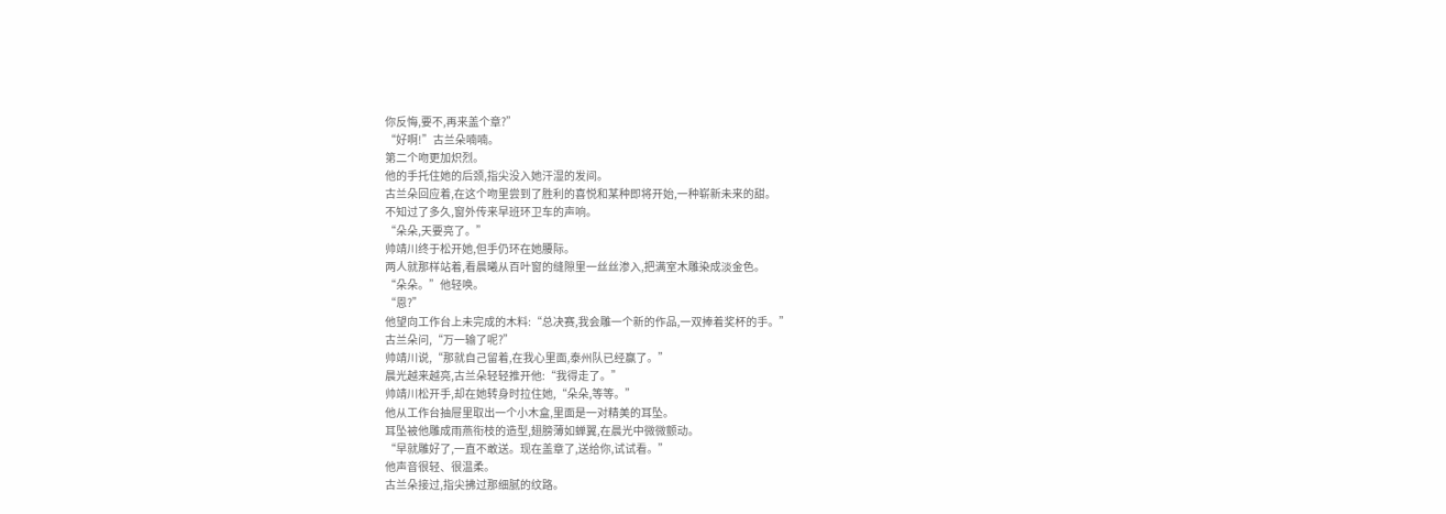你反悔,要不,再来盖个章?”
“好啊!”古兰朵喃喃。
第二个吻更加炽烈。
他的手托住她的后颈,指尖没入她汗湿的发间。
古兰朵回应着,在这个吻里尝到了胜利的喜悦和某种即将开始,一种崭新未来的甜。
不知过了多久,窗外传来早班环卫车的声响。
“朵朵,天要亮了。”
帅靖川终于松开她,但手仍环在她腰际。
两人就那样站着,看晨曦从百叶窗的缝隙里一丝丝渗入,把满室木雕染成淡金色。
“朵朵。”他轻唤。
“恩?”
他望向工作台上未完成的木料:“总决赛,我会雕一个新的作品,一双捧着奖杯的手。”
古兰朵问,“万一输了呢?”
帅靖川说,“那就自己留着,在我心里面,泰州队已经赢了。”
晨光越来越亮,古兰朵轻轻推开他:“我得走了。”
帅靖川松开手,却在她转身时拉住她,“朵朵,等等。”
他从工作台抽屉里取出一个小木盒,里面是一对精美的耳坠。
耳坠被他雕成雨燕衔枝的造型,翅膀薄如蝉翼,在晨光中微微颤动。
“早就雕好了,一直不敢送。现在盖章了,送给你,试试看。”
他声音很轻、很温柔。
古兰朵接过,指尖拂过那细腻的纹路。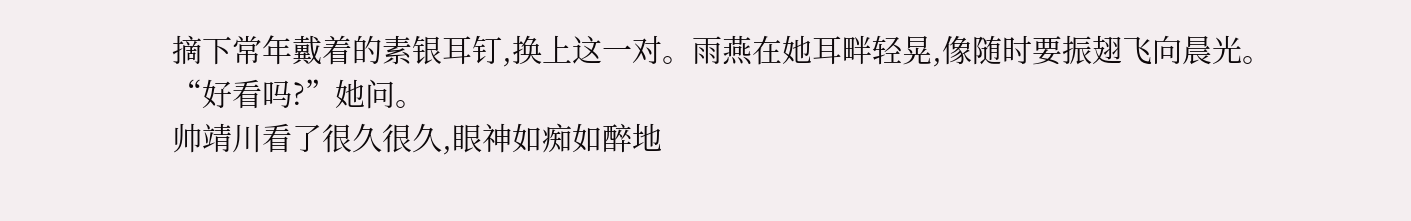摘下常年戴着的素银耳钉,换上这一对。雨燕在她耳畔轻晃,像随时要振翅飞向晨光。
“好看吗?”她问。
帅靖川看了很久很久,眼神如痴如醉地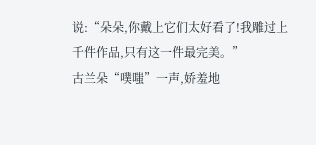说:“朵朵,你戴上它们太好看了!我雕过上千件作品,只有这一件最完美。”
古兰朵“噗嗤”一声,娇羞地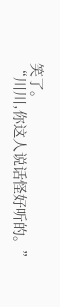笑了。
“川川,你这人说话怪好听的。”